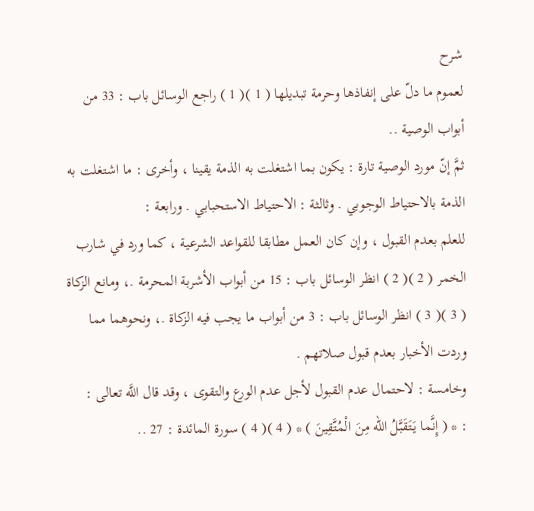شرح
لعموم ما دلّ على إنفاذها وحرمة تبديلها ( 1 )( 1 ) راجع الوسائل باب : 33 من أبواب الوصية ..
ثمَّ إنّ مورد الوصية تارة : يكون بما اشتغلت به الذمة يقينا ، وأخرى : ما اشتغلت به الذمة بالاحتياط الوجوبي . وثالثة : الاحتياط الاستحبابي . ورابعة :
للعلم بعدم القبول ، وإن كان العمل مطابقا للقواعد الشرعية ، كما ورد في شارب الخمر ( 2 )( 2 ) انظر الوسائل باب : 15 من أبواب الأشربة المحرمة .، ومانع الزكاة ( 3 )( 3 ) انظر الوسائل باب : 3 من أبواب ما يجب فيه الزكاة .، ونحوهما مما وردت الأخبار بعدم قبول صلاتهم .
وخامسة : لاحتمال عدم القبول لأجل عدم الورع والتقوى ، وقد قال اللَّه تعالى :
: * ( إِنَّما يَتَقَبَّلُ الله مِنَ الْمُتَّقِينَ ) * ( 4 )( 4 ) سورة المائدة : 27 ..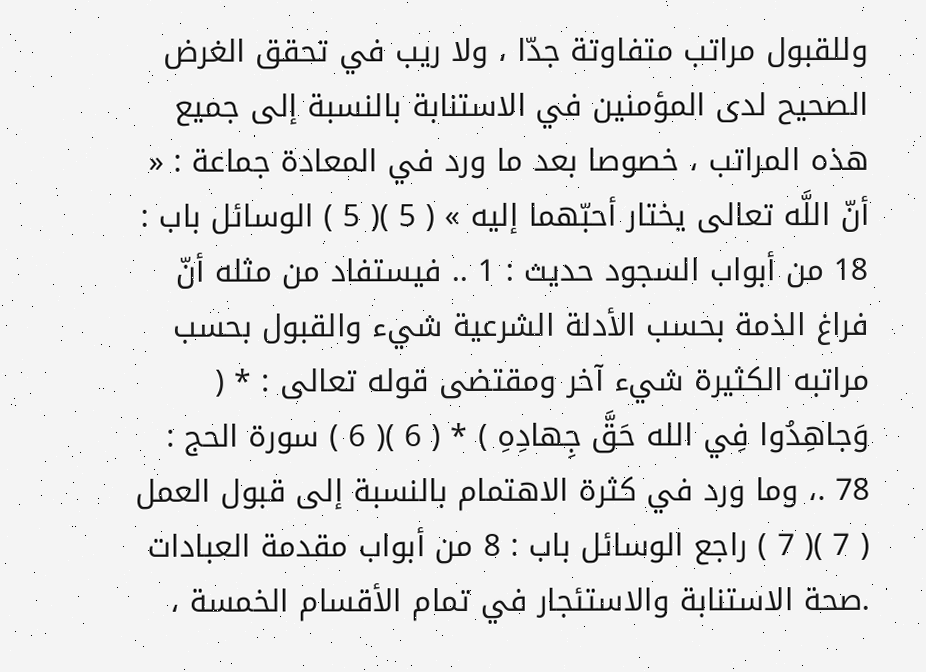وللقبول مراتب متفاوتة جدّا ، ولا ريب في تحقق الغرض الصحيح لدى المؤمنين في الاستنابة بالنسبة إلى جميع هذه المراتب ، خصوصا بعد ما ورد في المعادة جماعة : « أنّ اللَّه تعالى يختار أحبّهما إليه » ( 5 )( 5 ) الوسائل باب : 18 من أبواب السجود حديث : 1 .. فيستفاد من مثله أنّ فراغ الذمة بحسب الأدلة الشرعية شيء والقبول بحسب مراتبه الكثيرة شيء آخر ومقتضى قوله تعالى : * ( وَجاهِدُوا فِي الله حَقَّ جِهادِهِ ) * ( 6 )( 6 ) سورة الحج : 78 .، وما ورد في كثرة الاهتمام بالنسبة إلى قبول العمل ( 7 )( 7 ) راجع الوسائل باب : 8 من أبواب مقدمة العبادات .صحة الاستنابة والاستئجار في تمام الأقسام الخمسة ،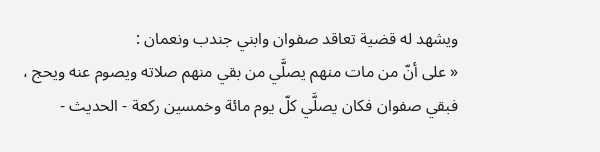ويشهد له قضية تعاقد صفوان وابني جندب ونعمان :
« على أنّ من مات منهم يصلَّي من بقي منهم صلاته ويصوم عنه ويحج ، فبقي صفوان فكان يصلَّي كلّ يوم مائة وخمسين ركعة - الحديث -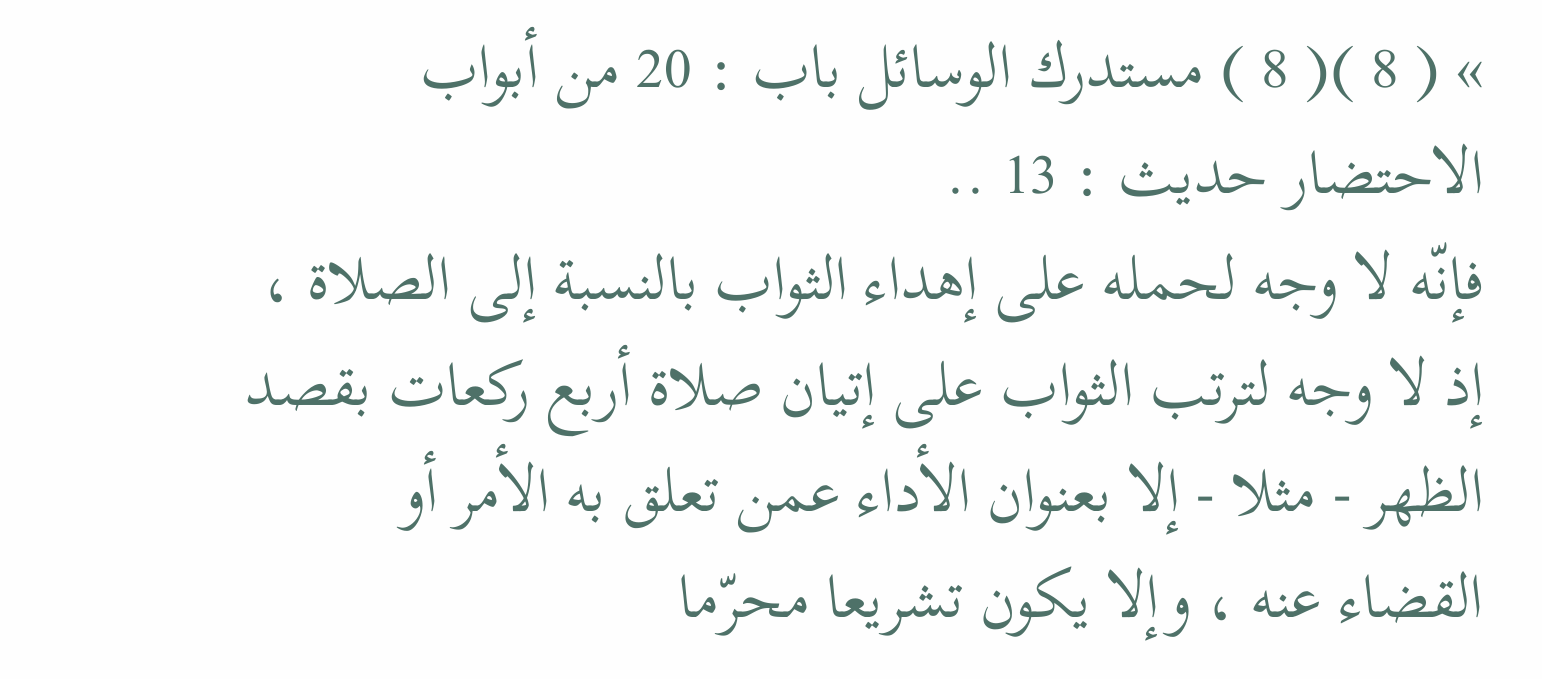» ( 8 )( 8 ) مستدرك الوسائل باب : 20 من أبواب الاحتضار حديث : 13 ..
فإنّه لا وجه لحمله على إهداء الثواب بالنسبة إلى الصلاة ، إذ لا وجه لترتب الثواب على إتيان صلاة أربع ركعات بقصد الظهر - مثلا - إلا بعنوان الأداء عمن تعلق به الأمر أو القضاء عنه ، وإلا يكون تشريعا محرّما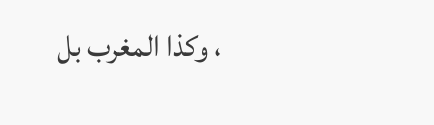، وكذا المغرب بل